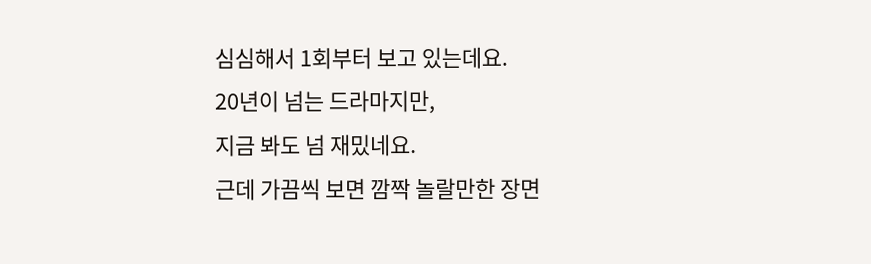심심해서 1회부터 보고 있는데요.
20년이 넘는 드라마지만,
지금 봐도 넘 재밌네요.
근데 가끔씩 보면 깜짝 놀랄만한 장면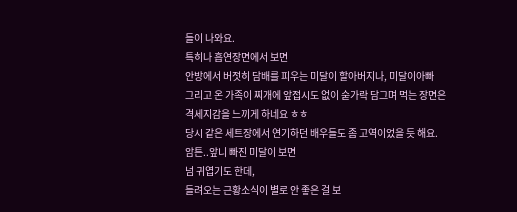들이 나와요.
특히나 흡연장면에서 보면
안방에서 버젓히 담배를 피우는 미달이 할아버지나, 미달이아빠
그리고 온 가족이 찌개에 앞접시도 없이 숟가락 담그며 먹는 장면은
격세지감을 느끼게 하네요 ㅎㅎ
당시 같은 세트장에서 연기하던 배우들도 좀 고역이었을 듯 해요.
암튼..앞니 빠진 미달이 보면
넘 귀엽기도 한데,
들려오는 근황소식이 별로 안 좋은 걸 보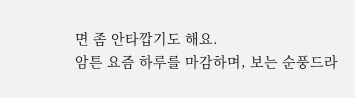면 좀 안타깝기도 해요.
암튼 요즘 하루를 마감하며, 보는 순풍드라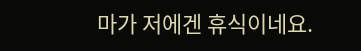마가 저에겐 휴식이네요.